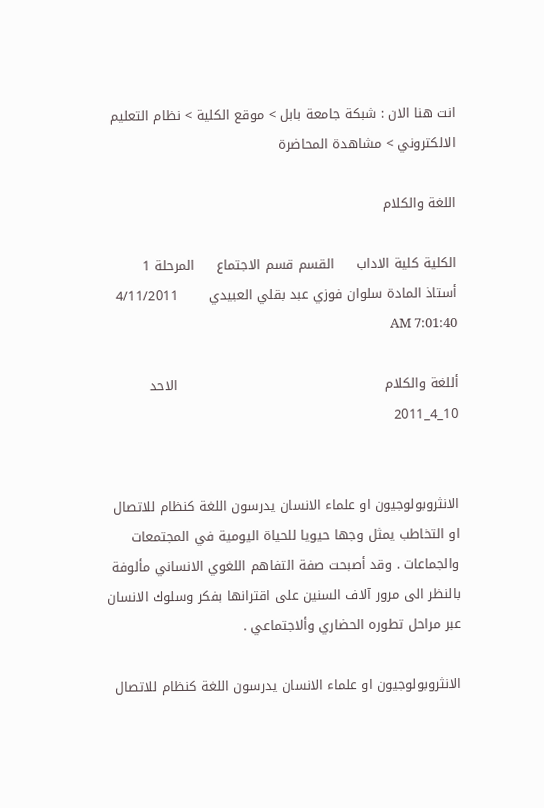انت هنا الان : شبكة جامعة بابل > موقع الكلية > نظام التعليم الالكتروني > مشاهدة المحاضرة

اللغة والكلام

الكلية كلية الاداب     القسم قسم الاجتماع     المرحلة 1
أستاذ المادة سلوان فوزي عبد بقلي العبيدي       4/11/2011 7:01:40 AM

أللغة والكلام                                               الاحد 10_4_2011


الانثروبولوجيون او علماء الانسان يدرسون اللغة كنظام للاتصال او التخاطب يمثل وجها حيويا للحياة اليومية في المجتمعات والجماعات . وقد أصبحت صفة التفاهم اللغوي الانساني مألوفة بالنظر الى مرور آلاف السنين على اقترانها بفكر وسلوك الانسان عبر مراحل تطوره الحضاري وألاجتماعي .

الانثروبولوجيون او علماء الانسان يدرسون اللغة كنظام للاتصال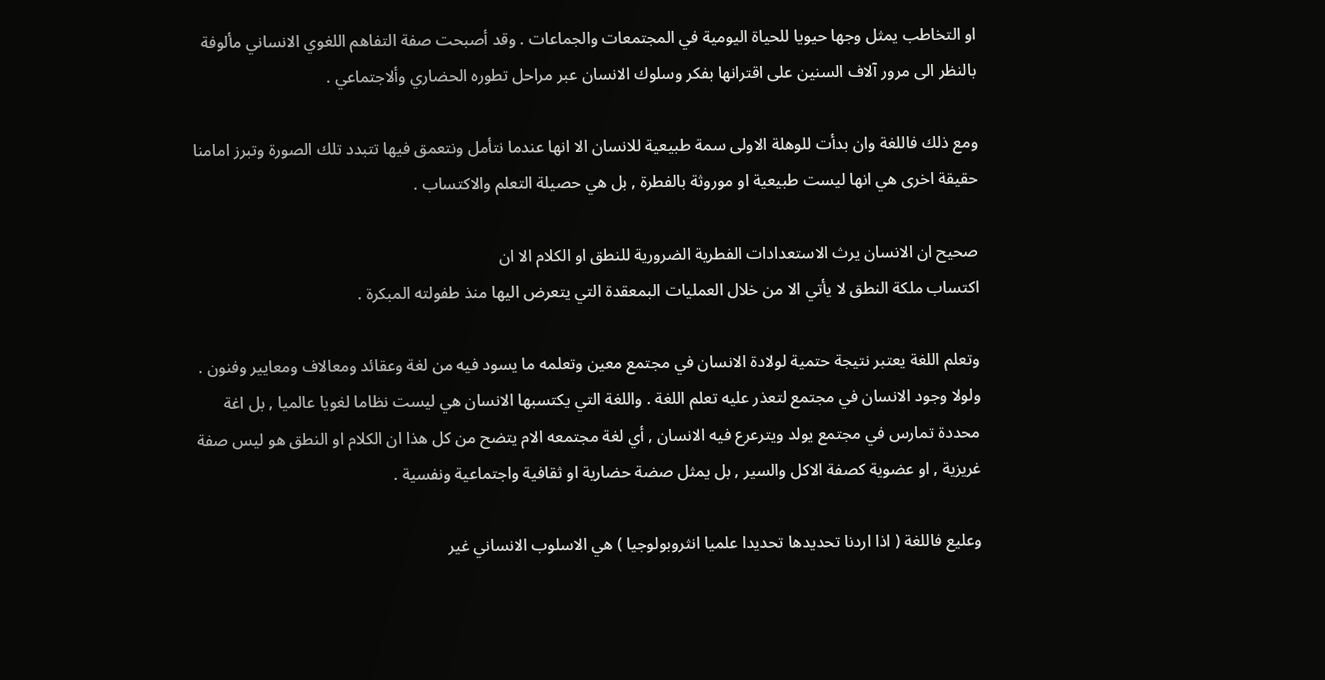او التخاطب يمثل وجها حيويا للحياة اليومية في المجتمعات والجماعات . وقد أصبحت صفة التفاهم اللغوي الانساني مألوفة بالنظر الى مرور آلاف السنين على اقترانها بفكر وسلوك الانسان عبر مراحل تطوره الحضاري وألاجتماعي .

ومع ذلك فاللغة وان بدأت للوهلة الاولى سمة طبيعية للانسان الا انها عندما نتأمل ونتعمق فيها تتبدد تلك الصورة وتبرز امامنا حقيقة اخرى هي انها ليست طبيعية او موروثة بالفطرة , بل هي حصيلة التعلم والاكتساب .

صحيح ان الانسان يرث الاستعدادات الفطرية الضرورية للنطق او الكلام الا ان
اكتساب ملكة النطق لا يأتي الا من خلال العمليات البمعقدة التي يتعرض اليها منذ طفولته المبكرة .

وتعلم اللغة يعتبر نتيجة حتمية لولادة الانسان في مجتمع معين وتعلمه ما يسود فيه من لغة وعقائد ومعالاف ومعايير وفنون . ولولا وجود الانسان في مجتمع لتعذر عليه تعلم اللغة . واللغة التي يكتسبها الانسان هي ليست نظاما لغويا عالميا , بل اغة محددة تمارس في مجتمع يولد ويترعرع فيه الانسان , أي لغة مجتمعه الام يتضح من كل هذا ان الكلام او النطق هو ليس صفة غريزية , او عضوية كصفة الاكل والسير , بل يمثل صضة حضارية او ثقافية واجتماعية ونفسية .

وعليع فاللغة ( اذا اردنا تحديدها تحديدا علميا انثروبولوجيا ) هي الاسلوب الانساني غير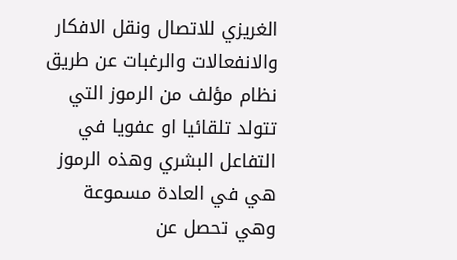الغريزي للاتصال ونقل الافكار والانفعالات والرغبات عن طريق نظام مؤلف من الرموز التي تتولد تلقائيا او عفويا في التفاعل البشري وهذه الرموز هي في العادة مسموعة وهي تحصل عن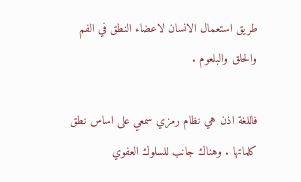طريق استعمال الانسان لاعضاء النطق في الفم والحلق والبلعوم .

فاللغة اذن هي نظام رمزي سمعي على اساس نطق كلماتها . وهناك جانب للسلوك العفوي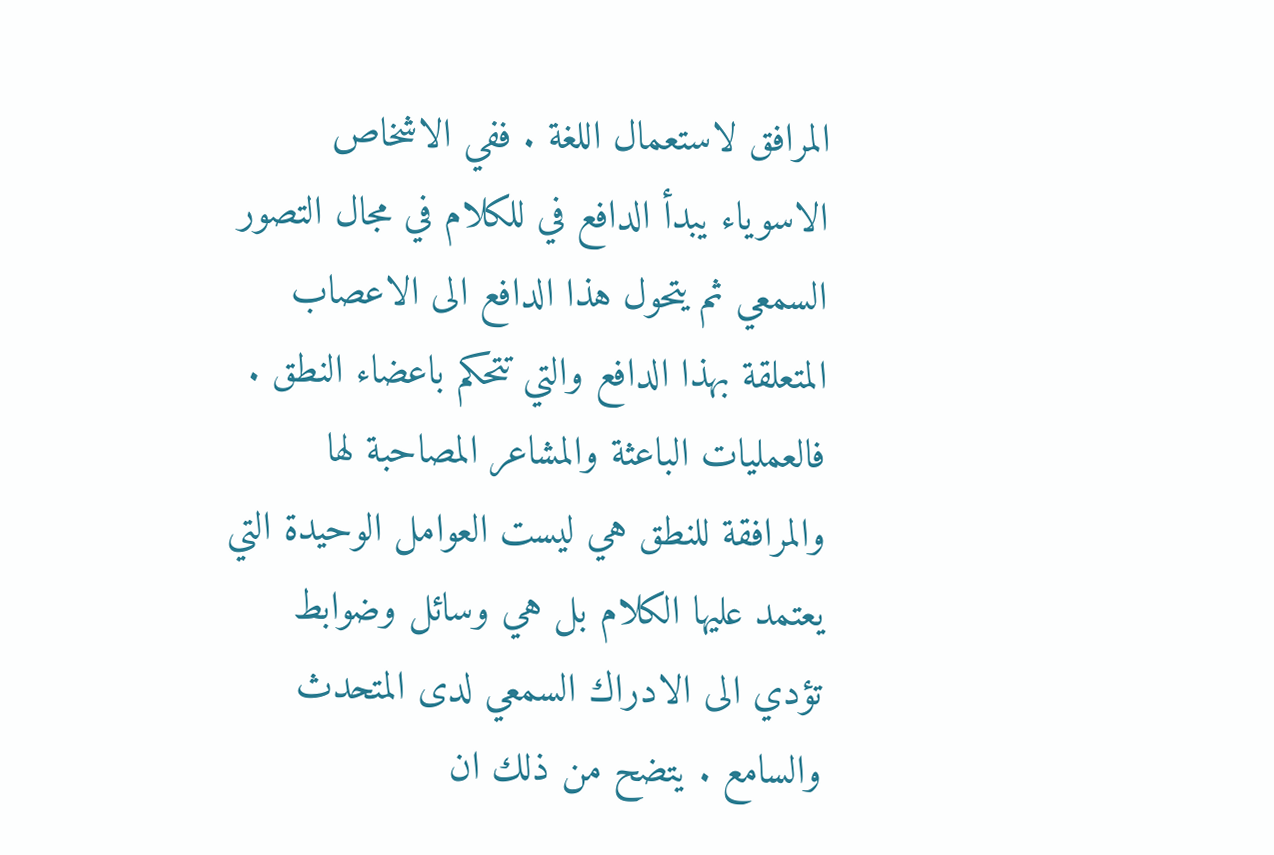المرافق لاستعمال اللغة . ففي الاشخاص الاسوياء يبدأ الدافع في للكلام في مجال التصور السمعي ثم يتحول هذا الدافع الى الاعصاب المتعلقة بهذا الدافع والتي تتحكم باعضاء النطق . فالعمليات الباعثة والمشاعر المصاحبة لها والمرافقة للنطق هي ليست العوامل الوحيدة التي يعتمد عليها الكلام بل هي وسائل وضوابط تؤدي الى الادراك السمعي لدى المتحدث والسامع . يتضح من ذلك ان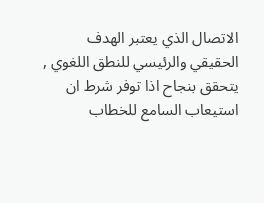الاتصال الذي يعتبر الهدف الحقيقي والرئيسي للنطق اللغوي , يتحقق بنجاح اذا توفر شرط ان استيعاب السامع للخطاب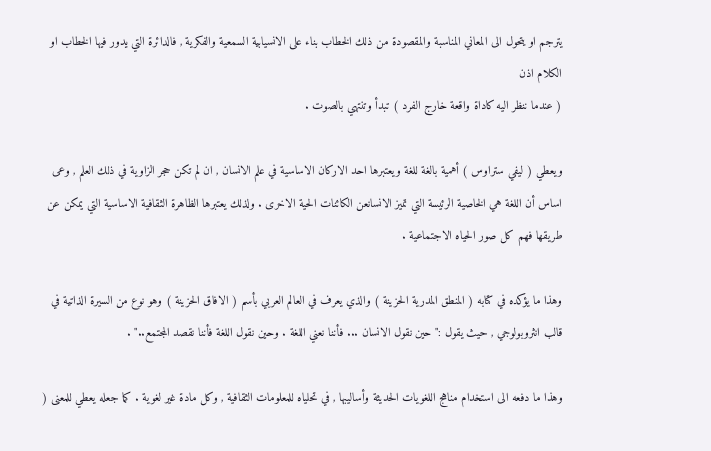يترجم او يتحول الى المعاني المناسبة والمقصودة من ذلك الخطاب بناء على الانسيابية السمعية والفكرية , فالدائرة التي يدور فيها الخطاب او الكلام اذن
( عندما ننظر اليه كاداة واقعة خارج الفرد ) تبدأ وتنتهي بالصوت .

ويعطي ( ليفي ستراوس ) أهمية بالغة للغة ويعتبرها احد الاركان الاساسية في علم الانسان , ان لم تكن حجر الزاوية في ذلك العلم , وعى اساس أن اللغة هي الخاصية الرئيسة التي تميز الانسانعن الكائنات الحية الاخرى . ولذلك يعتبرها الظاهرة الثقافية الاساسية التي يمكن عن طريقها فهم كل صور الحياه الاجتماعية .

وهذا ما يؤكده في كتابه ( المنطق المدرية الحزينة ) والذي يعرف في العالم العربي بأسم ( الافاق الحزينة ) وهو نوع من السيرة الذاتية في قالب انثروبولوجي , حيث يقول :" حين نقول الانسان ... فأننا نعني اللغة . وحين نقول اللغة فأننا نقصد المجتمع.." .

وهذا ما دفعه الى استخدام مناهج اللغويات الحديثة وأساليبها , في تحلياه للمعلومات الثقافية , وكل مادة غير لغوية . كما جعله يعطي للمعنى (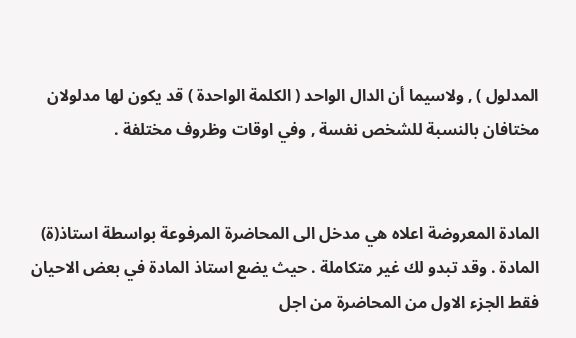المدلول ) , ولاسيما أن الدال الواحد ( الكلمة الواحدة ) قد يكون لها مدلولان مختافان بالنسبة للشخص نفسة , وفي اوقات وظروف مختلفة .


المادة المعروضة اعلاه هي مدخل الى المحاضرة المرفوعة بواسطة استاذ(ة) المادة . وقد تبدو لك غير متكاملة . حيث يضع استاذ المادة في بعض الاحيان فقط الجزء الاول من المحاضرة من اجل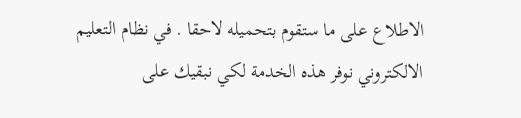الاطلاع على ما ستقوم بتحميله لاحقا . في نظام التعليم الالكتروني نوفر هذه الخدمة لكي نبقيك على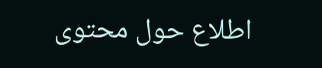اطلاع حول محتوى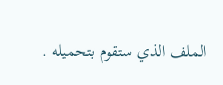الملف الذي ستقوم بتحميله .